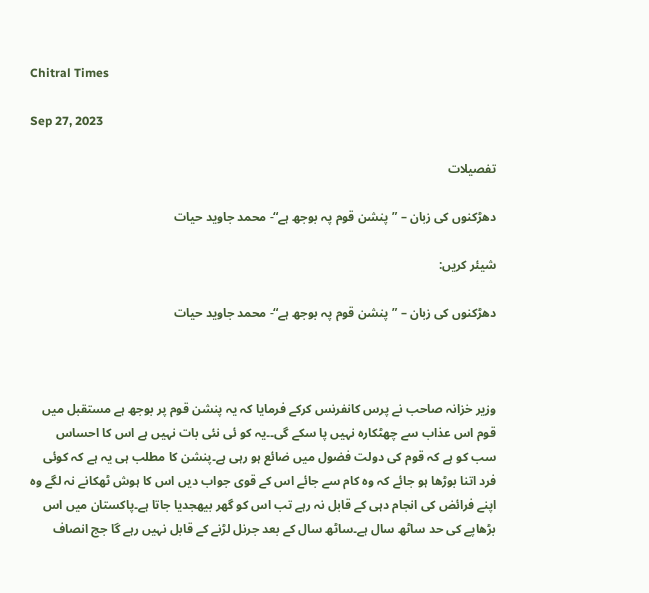Chitral Times

Sep 27, 2023

تفصيلات

دھڑکنوں کی زبان – ”پنشن قوم پہ بوجھ ہے“- محمد جاوید حیات

شیئر کریں:

دھڑکنوں کی زبان – ”پنشن قوم پہ بوجھ ہے“- محمد جاوید حیات



وزیر خزانہ صاحب نے پرس کانفرنس کرکے فرمایا کہ یہ پنشن قوم پر بوجھ ہے مستقبل میں قوم اس عذاب سے چھٹکارہ نہیں پا سکے گی۔۔یہ کو ئی نئی بات نہیں ہے اس کا احساس سب کو ہے کہ قوم کی دولت فضول میں ضائع ہو رہی ہے۔پنشن کا مطلب ہی یہ ہے کہ کوئی فرد اتنا بوڑھا ہو جائے کہ وہ کام سے جائے اس کے قوی جواب دیں اس کا ہوش ٹھکانے نہ لگے وہ اپنے فرائض کی انجام دہی کے قابل نہ رہے تب اس کو گھر بیھجدیا جاتا ہے۔پاکستان میں اس بڑھاپے کی حد ساٹھ سال ہے۔ساٹھ سال کے بعد جرنل لڑنے کے قابل نہیں رہے گا جج انصاف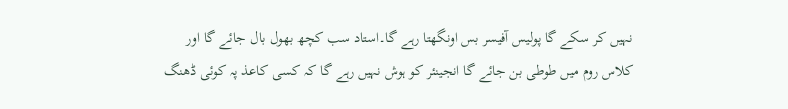نہیں کر سکے گا پولیس آفیسر بس اونگھتا رہے گا۔استاد سب کچھ بھول بال جائے گا اور کلاس روم میں طوطی بن جائے گا انجینئر کو ہوش نہیں رہے گا کہ کسی کاعذ پہ کوئی ڈھنگ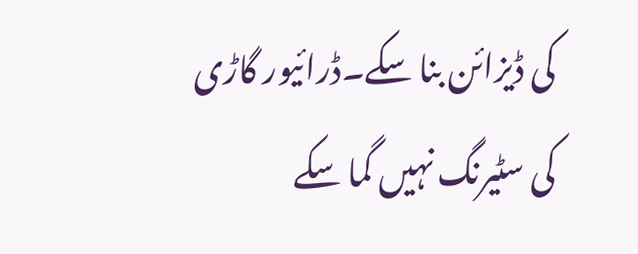کی ڈیزائن بنا سکے۔ڈرائیور گاڑی کی سٹیرنگ نہیں گما سکے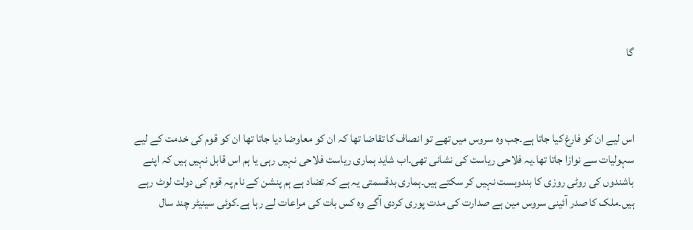گا



اس لیے ان کو فارغ کیا جاتا ہے۔جب وہ سروس میں تھے تو انصاف کا تقاضا تھا کہ ان کو معاوضا دیا جاتا تھا ان کو قوم کی خدمت کے لیے سہولیات سے نوازا جاتا تھا۔یہ فلاحی ریاست کی نشانی تھی۔اب شاید ہماری ریاست فلاحی نہیں رہی یا ہم اس قابل نہیں ہیں کہ اپنے باشندوں کی روٹی روزی کا بندوبست نہیں کر سکتے ہیں۔ہماری بدقسمتی یہ ہے کہ تضاد ہے ہم پنشن کے نام پہ قوم کی دولت لوٹ رہے ہیں۔ملک کا صدر آئینی سروس مین ہے صدارت کی مدت پوری کردی آگے وہ کس بات کی مراعات لے رہا ہے۔کوئی سینیٹر چند سال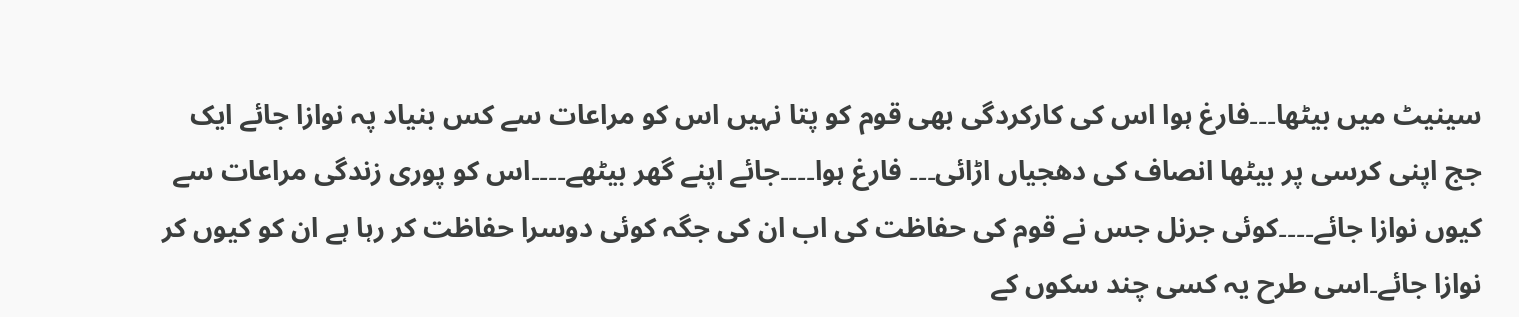سینیٹ میں بیٹھا۔۔۔فارغ ہوا اس کی کارکردگی بھی قوم کو پتا نہیں اس کو مراعات سے کس بنیاد پہ نوازا جائے ایک جج اپنی کرسی پر بیٹھا انصاف کی دھجیاں اڑائی۔۔۔ فارغ ہوا۔۔۔۔جائے اپنے گھر بیٹھے۔۔۔۔اس کو پوری زندگی مراعات سے کیوں نوازا جائے۔۔۔۔کوئی جرنل جس نے قوم کی حفاظت کی اب ان کی جگہ کوئی دوسرا حفاظت کر رہا ہے ان کو کیوں کر نوازا جائے۔اسی طرح یہ کسی چند سکوں کے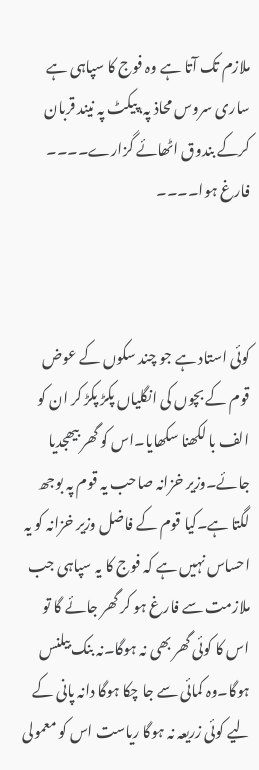ملازم تک آتا ہے وہ فوج کا سپاہی ہے ساری سروس محاذ پہ،پیکٹ پہ نیند قربان کرکے بندوق اٹھائے گزارے۔۔۔۔ فارغ ہوا۔۔۔۔



کوئی استاد ہے جو چند سکوں کے عوض قوم کے بچوں کی انگلیاں پکڑ پکڑ کر ان کو الف با لکھنا سکھایا۔اس کو گھر بیھجدیا جائے۔وزیر خزانہ صاحب یہ قوم پہ بوجھ لگتا ہے۔کیا قوم کے فاضل وزیر خزانہ کو یہ احساس نہیں ہے کہ فوج کا یہ سپاہی جب ملازمت سے فارغ ہو کر گھر جائے گا تو اس کا کوئی گھر بھی نہ ہوگا۔نہ بنک بیلنس ہوگا۔وہ کمائی سے جا چکا ہوگا دانہ پانی کے لیے کوئی زریعہ نہ ہوگا ریاست اس کو معمولی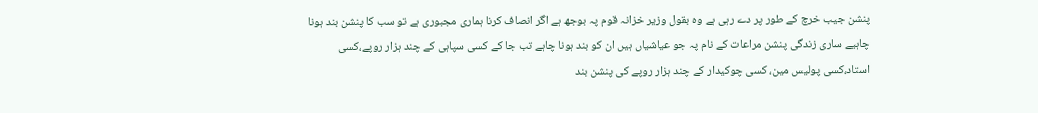پنشن جیب خرچ کے طور پر دے رہی ہے وہ بقول وزیر خزانہ قوم پہ بوجھ ہے اگر انصاف کرنا ہماری مجبوری ہے تو سب کا پنشن بند ہونا چاہیے ساری زندگی پنشن مراعات کے نام پہ جو عیاشیاں ہیں ان کو بند ہونا چاہے تب جا کے کسی سپاہی کے چند ہزار روپے،کسی استاد،کسی پولیس مین، کسی چوکیدار کے چند ہزار روپے کی پنشن بند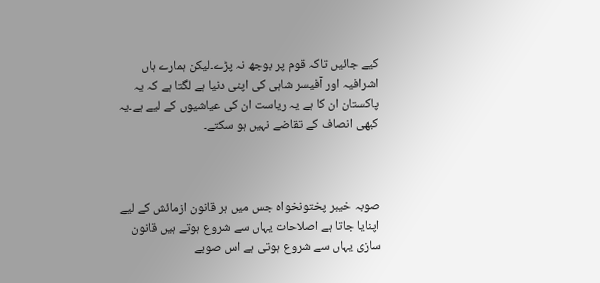کیے جائیں تاکہ قوم پر بوجھ نہ پڑے۔لیکن ہمارے ہاں اشرافیہ اور آفیسر شاہی کی اپنی دنیا ہے لگتا ہے کہ یہ پاکستان ان کا ہے یہ ریاست ان کی عیاشیوں کے لیے ہے۔یہ کبھی انصاف کے تقاضے نہیں ہو سکتے۔



صوبہ خیبر پختونخواہ جس میں ہر قانون ازمائش کے لیے اپنایا جاتا ہے اصلاحات یہاں سے شروع ہوتے ہیں قانون سازی یہاں سے شروع ہوتی ہے اس صوبے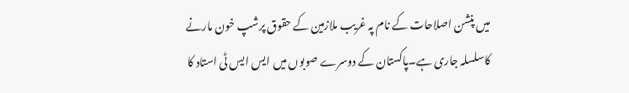میں پنشن اصلاحات کے نام پہ غریب ملازمین کے حقوق پرشپ خون مارنے کاسلسلہ جاری ہے۔پاکستان کے دوسرے صوبوں میں ایس ایس ٹی استاد کا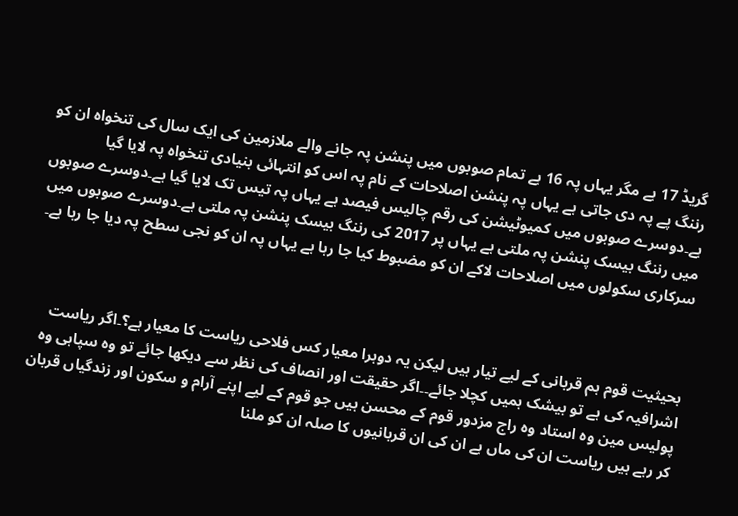گریڈ 17 ہے مگر یہاں پہ 16 ہے تمام صوبوں میں پنشن پہ جانے والے ملازمین کی ایک سال کی تنخواہ ان کو رننگ پے پہ دی جاتی ہے یہاں پہ پنشن اصلاحات کے نام پہ اس کو انتہائی بنیادی تنخواہ پہ لایا گیا ہے۔دوسرے صوبوں میں کمیوٹیشن کی رقم چالیس فیصد ہے یہاں پہ تیس تک لایا گیا ہے۔دوسرے صوبوں میں رننگ بیسک پنشن پہ ملتی ہے یہاں پر 2017 کی رننگ بیسک پنشن پہ ملتی ہے۔دوسرے صوبوں میں سرکاری سکولوں میں اصلاحات لاکے ان کو مضبوط کیا جا رہا ہے یہاں پہ ان کو نجی سطح پہ دیا جا رہا ہے۔



بحیثیت قوم ہم قربانی کے لیے تیار ہیں لیکن یہ دوہرا معیار کس فلاحی ریاست کا معیار ہے؟۔اگر ریاست اشرافیہ کی ہے تو بیشک ہمیں کچلا جائے۔۔اگر حقیقت اور انصاف کی نظر سے دیکھا جائے تو وہ سپاہی وہ پولیس مین وہ استاد وہ راج مزدور قوم کے محسن ہیں جو قوم کے لیے اپنے آرام و سکون اور زندگیاں قربان کر رہے ہیں ریاست ان کی ماں ہے ان کی ان قربانیوں کا صلہ ان کو ملنا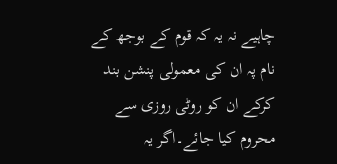چاہیے نہ یہ کہ قوم کے بوجھ کے نام پہ ان کی معمولی پنشن بند کرکے ان کو روٹی روزی سے محروم کیا جائے۔اگر یہ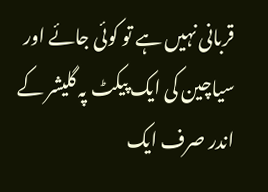قربانی نہیں ہے تو کوئی جائے اور سیاچین کی ایک پیکٹ پہ گلیشر کے اندر صرف ایک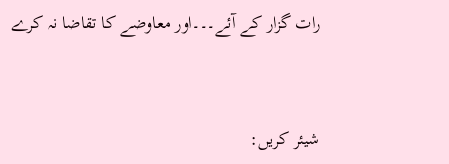رات گزار کے آئے۔۔۔اور معاوضے کا تقاضا نہ کرے


شیئر کریں: